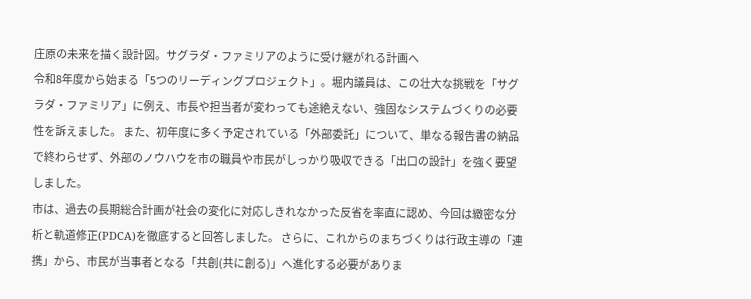庄原の未来を描く設計図。サグラダ・ファミリアのように受け継がれる計画へ
令和8年度から始まる「5つのリーディングプロジェクト」。堀内議員は、この壮大な挑戦を「サグラダ・ファミリア」に例え、市長や担当者が変わっても途絶えない、強固なシステムづくりの必要性を訴えました。 また、初年度に多く予定されている「外部委託」について、単なる報告書の納品で終わらせず、外部のノウハウを市の職員や市民がしっかり吸収できる「出口の設計」を強く要望しました。
市は、過去の長期総合計画が社会の変化に対応しきれなかった反省を率直に認め、今回は緻密な分析と軌道修正(PDCA)を徹底すると回答しました。 さらに、これからのまちづくりは行政主導の「連携」から、市民が当事者となる「共創(共に創る)」へ進化する必要がありま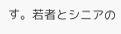す。若者とシニアの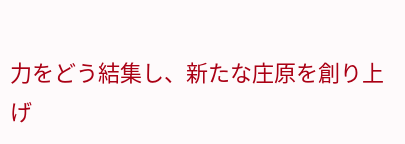力をどう結集し、新たな庄原を創り上げ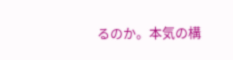るのか。本気の構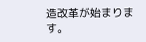造改革が始まります。